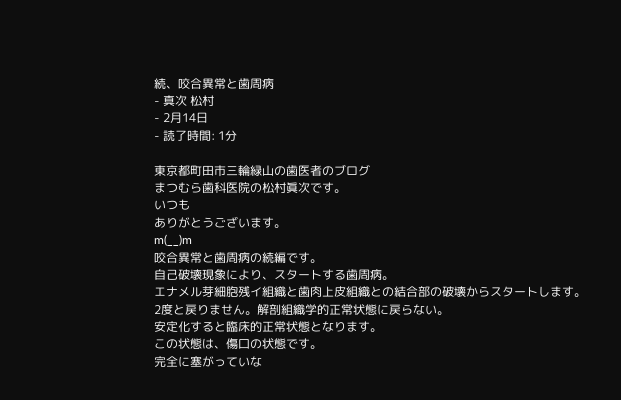続、咬合異常と歯周病
- 真次 松村
- 2月14日
- 読了時間: 1分

東京都町田市三輪緑山の歯医者のブログ
まつむら歯科医院の松村眞次です。
いつも
ありがとうございます。
m(__)m
咬合異常と歯周病の続編です。
自己破壊現象により、スタートする歯周病。
エナメル芽細胞残イ組織と歯肉上皮組織との結合部の破壊からスタートします。
2度と戻りません。解剖組織学的正常状態に戻らない。
安定化すると臨床的正常状態となります。
この状態は、傷口の状態です。
完全に塞がっていな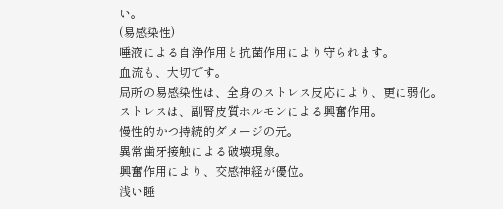い。
(易感染性)
唾液による自浄作用と抗菌作用により守られます。
血流も、大切です。
局所の易感染性は、全身のストレス反応により、更に弱化。
ストレスは、副腎皮質ホルモンによる興奮作用。
慢性的かつ持続的ダメージの元。
異常歯牙接触による破壊現象。
興奮作用により、交感神経が優位。
浅い睡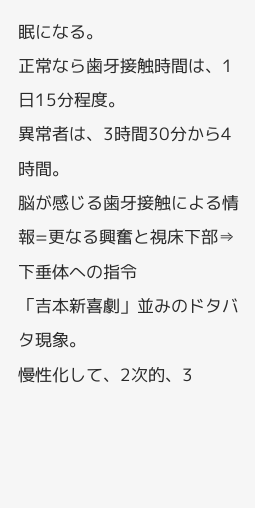眠になる。
正常なら歯牙接触時間は、1日15分程度。
異常者は、3時間30分から4時間。
脳が感じる歯牙接触による情報=更なる興奮と視床下部⇒下垂体への指令
「吉本新喜劇」並みのドタバタ現象。
慢性化して、2次的、3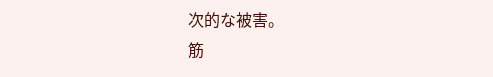次的な被害。
筋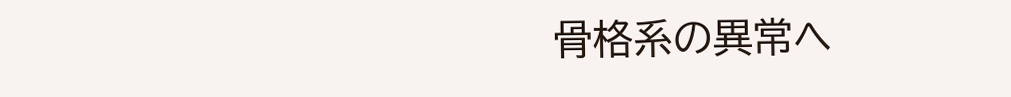骨格系の異常へ